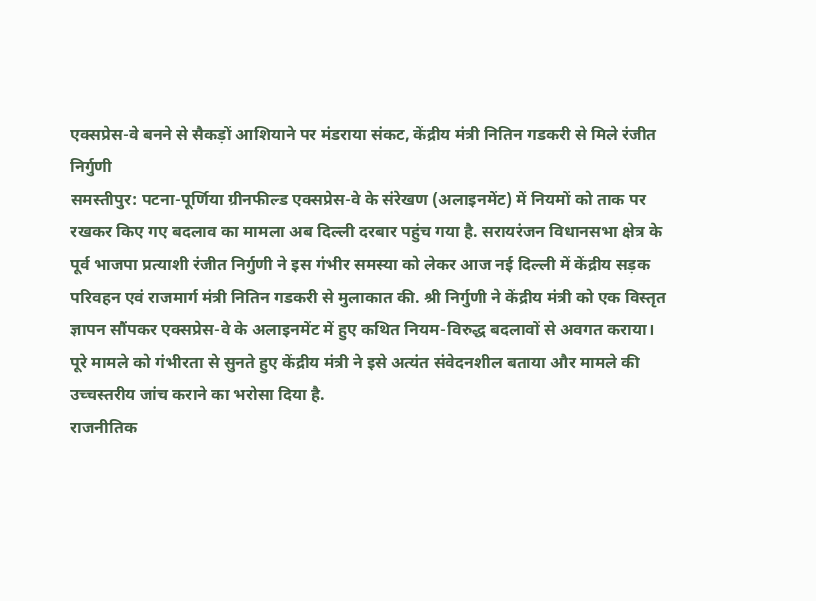एक्सप्रेस-वे बनने से सैकड़ों आशियाने पर मंडराया संकट, केंद्रीय मंत्री नितिन गडकरी से मिले रंजीत निर्गुणी
समस्तीपुर: पटना-पूर्णिया ग्रीनफील्ड एक्सप्रेस-वे के संरेखण (अलाइनमेंट) में नियमों को ताक पर रखकर किए गए बदलाव का मामला अब दिल्ली दरबार पहुंच गया है. सरायरंजन विधानसभा क्षेत्र के पूर्व भाजपा प्रत्याशी रंजीत निर्गुणी ने इस गंभीर समस्या को लेकर आज नई दिल्ली में केंद्रीय सड़क परिवहन एवं राजमार्ग मंत्री नितिन गडकरी से मुलाकात की. श्री निर्गुणी ने केंद्रीय मंत्री को एक विस्तृत ज्ञापन सौंपकर एक्सप्रेस-वे के अलाइनमेंट में हुए कथित नियम-विरुद्ध बदलावों से अवगत कराया। पूरे मामले को गंभीरता से सुनते हुए केंद्रीय मंत्री ने इसे अत्यंत संवेदनशील बताया और मामले की उच्चस्तरीय जांच कराने का भरोसा दिया है.
राजनीतिक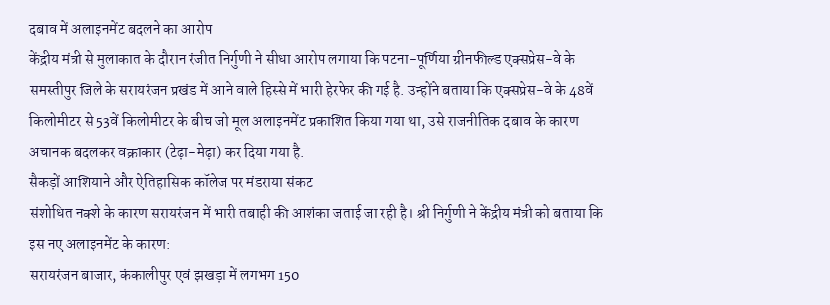दबाव में अलाइनमेंट बदलने का आरोप
केंद्रीय मंत्री से मुलाकात के दौरान रंजीत निर्गुणी ने सीधा आरोप लगाया कि पटना-पूर्णिया ग्रीनफील्ड एक्सप्रेस-वे के समस्तीपुर जिले के सरायरंजन प्रखंड में आने वाले हिस्से में भारी हेरफेर की गई है. उन्होंने बताया कि एक्सप्रेस-वे के 48वें किलोमीटर से 53वें किलोमीटर के बीच जो मूल अलाइनमेंट प्रकाशित किया गया था, उसे राजनीतिक दबाव के कारण अचानक बदलकर वक्राकार (टेढ़ा-मेढ़ा) कर दिया गया है.
सैकड़ों आशियाने और ऐतिहासिक कॉलेज पर मंडराया संकट
संशोधित नक्शे के कारण सरायरंजन में भारी तबाही की आशंका जताई जा रही है। श्री निर्गुणी ने केंद्रीय मंत्री को बताया कि इस नए अलाइनमेंट के कारण:
सरायरंजन बाजार, कंकालीपुर एवं झखड़ा में लगभग 150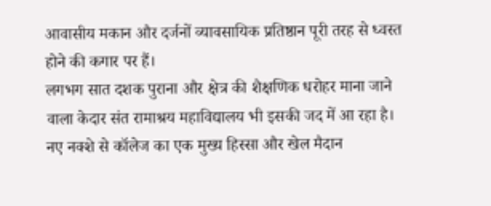आवासीय मकान और दर्जनों व्यावसायिक प्रतिष्ठान पूरी तरह से ध्वस्त होने की कगार पर हैं।
लगभग सात दशक पुराना और क्षेत्र की शैक्षणिक धरोहर माना जाने वाला केदार संत रामाश्रय महाविद्यालय भी इसकी जद में आ रहा है। नए नक्शे से कॉलेज का एक मुख्य हिस्सा और खेल मैदान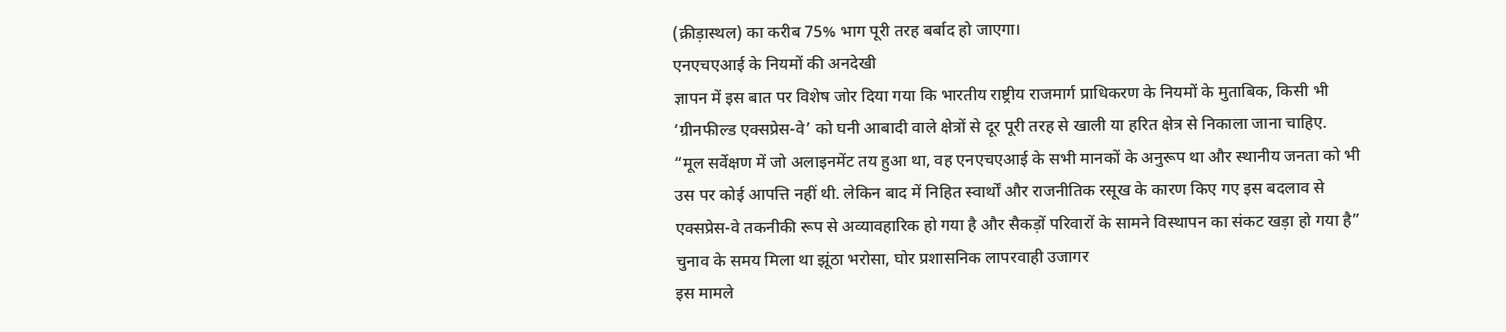(क्रीड़ास्थल) का करीब 75% भाग पूरी तरह बर्बाद हो जाएगा।
एनएचएआई के नियमों की अनदेखी
ज्ञापन में इस बात पर विशेष जोर दिया गया कि भारतीय राष्ट्रीय राजमार्ग प्राधिकरण के नियमों के मुताबिक, किसी भी ‘ग्रीनफील्ड एक्सप्रेस-वे’ को घनी आबादी वाले क्षेत्रों से दूर पूरी तरह से खाली या हरित क्षेत्र से निकाला जाना चाहिए.
“मूल सर्वेक्षण में जो अलाइनमेंट तय हुआ था, वह एनएचएआई के सभी मानकों के अनुरूप था और स्थानीय जनता को भी उस पर कोई आपत्ति नहीं थी. लेकिन बाद में निहित स्वार्थों और राजनीतिक रसूख के कारण किए गए इस बदलाव से एक्सप्रेस-वे तकनीकी रूप से अव्यावहारिक हो गया है और सैकड़ों परिवारों के सामने विस्थापन का संकट खड़ा हो गया है”
चुनाव के समय मिला था झूंठा भरोसा, घोर प्रशासनिक लापरवाही उजागर
इस मामले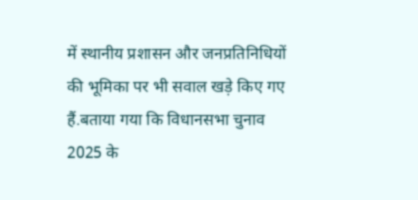में स्थानीय प्रशासन और जनप्रतिनिधियों की भूमिका पर भी सवाल खड़े किए गए हैं.बताया गया कि विधानसभा चुनाव 2025 के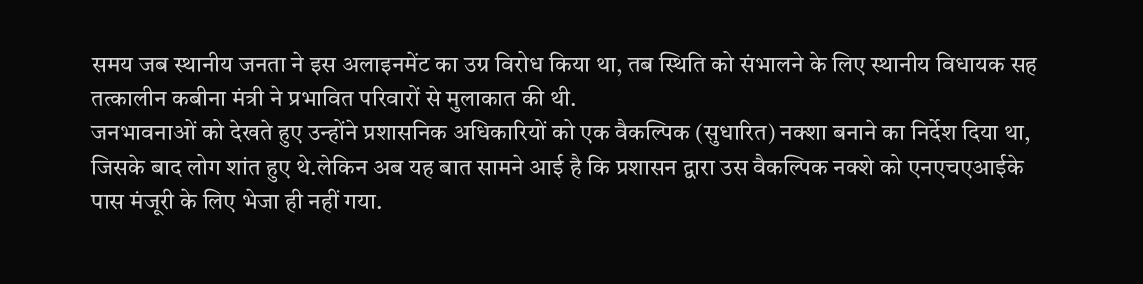समय जब स्थानीय जनता ने इस अलाइनमेंट का उग्र विरोध किया था, तब स्थिति को संभालने के लिए स्थानीय विधायक सह तत्कालीन कबीना मंत्री ने प्रभावित परिवारों से मुलाकात की थी.
जनभावनाओं को देखते हुए उन्होंने प्रशासनिक अधिकारियों को एक वैकल्पिक (सुधारित) नक्शा बनाने का निर्देश दिया था, जिसके बाद लोग शांत हुए थे.लेकिन अब यह बात सामने आई है कि प्रशासन द्वारा उस वैकल्पिक नक्शे को एनएचएआईके पास मंजूरी के लिए भेजा ही नहीं गया.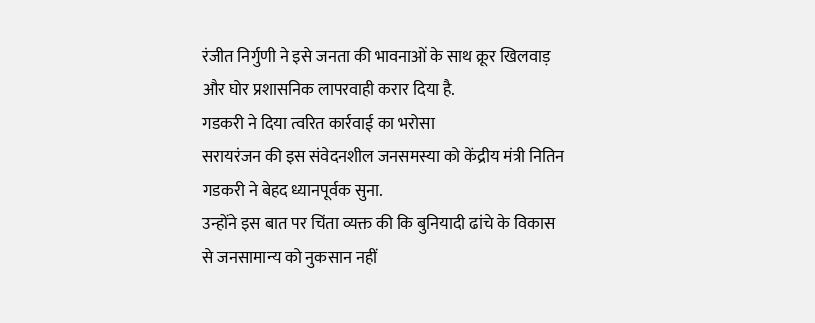रंजीत निर्गुणी ने इसे जनता की भावनाओं के साथ क्रूर खिलवाड़ और घोर प्रशासनिक लापरवाही करार दिया है.
गडकरी ने दिया त्वरित कार्रवाई का भरोसा
सरायरंजन की इस संवेदनशील जनसमस्या को केंद्रीय मंत्री नितिन गडकरी ने बेहद ध्यानपूर्वक सुना.
उन्होंने इस बात पर चिंता व्यक्त की कि बुनियादी ढांचे के विकास से जनसामान्य को नुकसान नहीं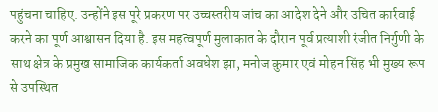पहुंचना चाहिए. उन्होंने इस पूरे प्रकरण पर उच्चस्तरीय जांच का आदेश देने और उचित कार्रवाई करने का पूर्ण आश्वासन दिया है. इस महत्वपूर्ण मुलाकात के दौरान पूर्व प्रत्याशी रंजीत निर्गुणी के साथ क्षेत्र के प्रमुख सामाजिक कार्यकर्ता अवधेश झा, मनोज कुमार एवं मोहन सिंह भी मुख्य रूप से उपस्थित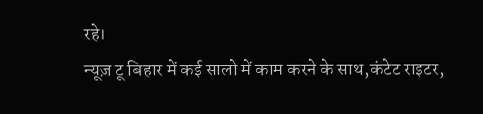रहे।
न्यूज़ टू बिहार में कई सालो में काम करने के साथ,कंटेट राइटर,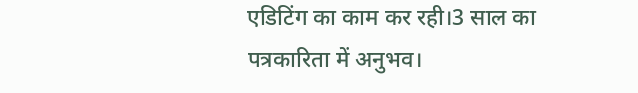एडिटिंग का काम कर रही।3 साल का पत्रकारिता में अनुभव।